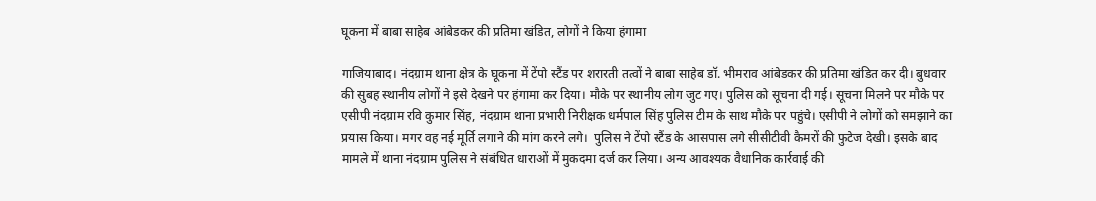घूकना में बाबा साहेब आंबेडकर की प्रतिमा खंडित, लोगों ने किया हंगामा

गाजियाबाद। नंदग्राम थाना क्षेत्र के घूकना में टेंपो स्टैंड पर शरारती तत्वों ने बाबा साहेब डॉ. भीमराव आंबेडकर की प्रतिमा खंडित कर दी। बुधवार की सुबह स्थानीय लोगों ने इसे देखने पर हंगामा कर दिया। मौके पर स्थानीय लोग जुट गए। पुलिस को सूचना दी गई। सूचना मिलने पर मौके पर एसीपी नंदग्राम रवि कुमार सिंह, नंदग्राम थाना प्रभारी निरीक्षक धर्मपाल सिंह पुलिस टीम के साथ मौके पर पहुंचे। एसीपी ने लोगों को समझाने का प्रयास किया। मगर वह नई मूर्ति लगाने की मांग करने लगे।  पुलिस ने टेंपो स्टैंड के आसपास लगे सीसीटीवी कैमरों की फुटेज देखी। इसके बाद मामले में थाना नंदग्राम पुलिस ने संबंधित धाराओं में मुकदमा दर्ज कर लिया। अन्य आवश्यक वैधानिक कार्रवाई की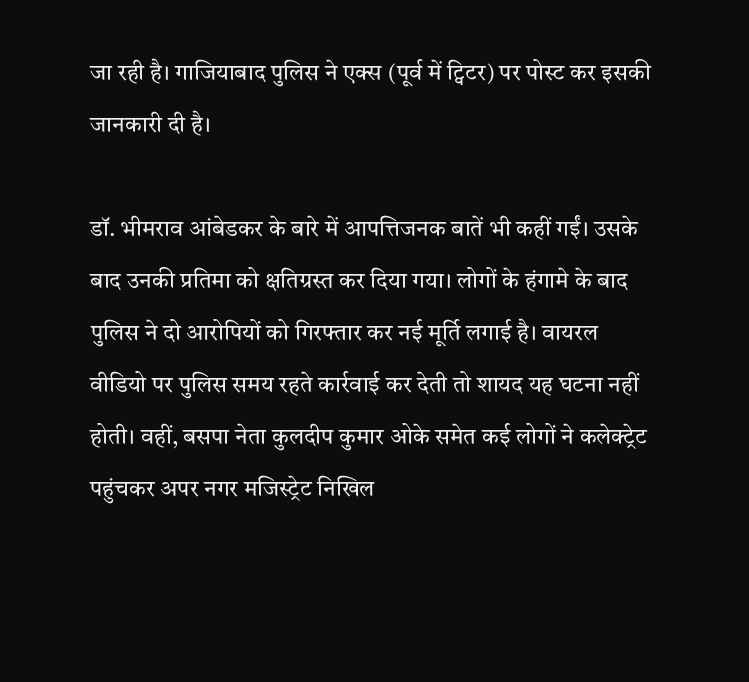जा रही है। गाजियाबाद पुलिस ने एक्स (पूर्व में ट्विटर) पर पोस्ट कर इसकी जानकारी दी है।

डॉ. भीमराव आंबेडकर के बारे में आपत्तिजनक बातें भी कहीं गईं। उसके बाद उनकी प्रतिमा को क्षतिग्रस्त कर दिया गया। लोगों के हंगामे के बाद पुलिस ने दो आरोपियों को गिरफ्तार कर नई मूर्ति लगाई है। वायरल वीडियो पर पुलिस समय रहते कार्रवाई कर देती तो शायद यह घटना नहीं होती। वहीं, बसपा नेता कुलदीप कुमार ओके समेत कई लोगों ने कलेक्ट्रेट पहुंचकर अपर नगर मजिस्ट्रेट निखिल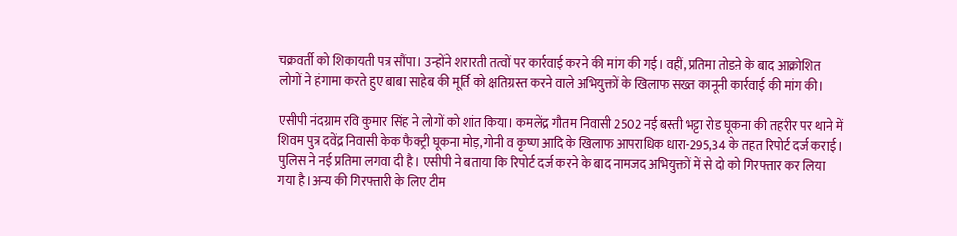चक्रवर्ती को शिकायती पत्र सौंपा। उन्होंने शरारती तत्वों पर कार्रवाई करने की मांग की गई। वहीं, प्रतिमा तोडऩे के बाद आक्रोशित लोगों ने हंगामा करते हुए बाबा साहेब की मूर्ति को क्षतिग्रस्त करने वाले अभियुक्तों के खिलाफ सख्त कानूनी कार्रवाई की मांग की।

एसीपी नंदग्राम रवि कुमार सिंह ने लोगों को शांत किया। कमलेंद्र गौतम निवासी 2502 नई बस्ती भट्टा रोड घूकना की तहरीर पर थाने में शिवम पुत्र दवेंद्र निवासी केक फैक्ट्री घूकना मोड़,गोनी व कृष्ण आदि के खिलाफ आपराधिक धारा-295,34 के तहत रिपोर्ट दर्ज कराई। पुलिस ने नई प्रतिमा लगवा दी है। एसीपी ने बताया कि रिपोर्ट दर्ज करने के बाद नामजद अभियुक्तों में से दो को गिरफ्तार कर लिया गया है।अन्य की गिरफ्तारी के लिए टीम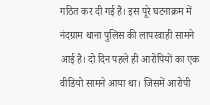गठित कर दी गई हैं। इस पूरे घटनाक्रम में नंदग्राम थाना पुलिस की लापरवाही सामने आई है। दो दिन पहले ही आरोपियों का एक वीडियो सामने आया था। जिसमें आरोपी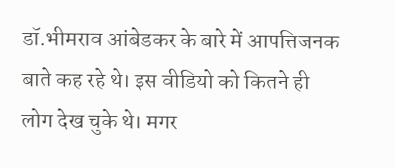डॉ.भीमराव आंबेडकर के बारे में आपत्तिजनक बाते कह रहे थे। इस वीडियो को कितने ही लोग देख चुके थे। मगर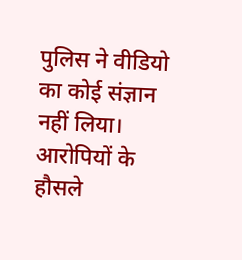पुलिस ने वीडियो का कोई संज्ञान नहीं लिया। आरोपियों के हौसले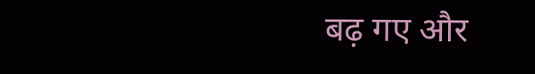बढ़ गए और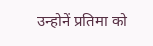उन्होनें प्रतिमा को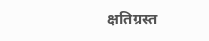क्षतिग्रस्त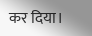कर दिया।